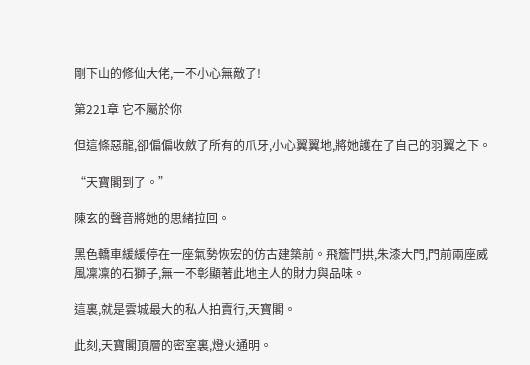剛下山的修仙大佬,一不小心無敵了!

第221章 它不屬於你

但這條惡龍,卻偏偏收斂了所有的爪牙,小心翼翼地,將她護在了自己的羽翼之下。

“天寶閣到了。”

陳玄的聲音將她的思緒拉回。

黑色轎車緩緩停在一座氣勢恢宏的仿古建築前。飛簷鬥拱,朱漆大門,門前兩座威風凜凜的石獅子,無一不彰顯著此地主人的財力與品味。

這裏,就是雲城最大的私人拍賣行,天寶閣。

此刻,天寶閣頂層的密室裏,燈火通明。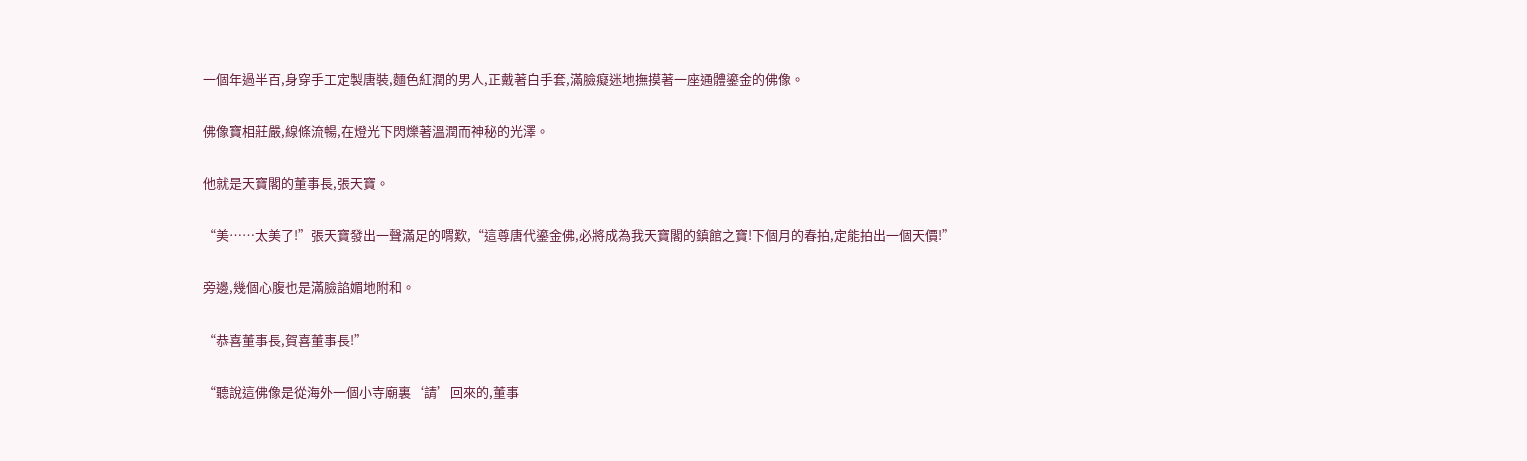一個年過半百,身穿手工定製唐裝,麵色紅潤的男人,正戴著白手套,滿臉癡迷地撫摸著一座通體鎏金的佛像。

佛像寶相莊嚴,線條流暢,在燈光下閃爍著溫潤而神秘的光澤。

他就是天寶閣的董事長,張天寶。

“美……太美了!”張天寶發出一聲滿足的喟歎,“這尊唐代鎏金佛,必將成為我天寶閣的鎮館之寶!下個月的春拍,定能拍出一個天價!”

旁邊,幾個心腹也是滿臉諂媚地附和。

“恭喜董事長,賀喜董事長!”

“聽說這佛像是從海外一個小寺廟裏‘請’回來的,董事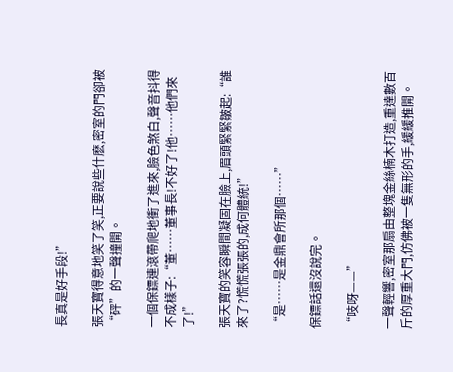長真是好手段!”

張天寶得意地笑了笑,正要說些什麽,密室的門卻被“砰”的一聲撞開。

一個保鏢連滾帶爬地衝了進來,臉色煞白,聲音抖得不成樣子:“董……董事長!不好了!他……他們來了!”

張天寶的笑容瞬間凝固在臉上,眉頭緊緊皺起:“誰來了?慌慌張張的,成何體統!”

“是……是金鼎會所那個……”

保鏢話還沒說完。

“吱呀——”

一聲輕響,密室那扇由整塊金絲楠木打造,重達數百斤的厚重大門,仿佛被一隻無形的手,緩緩推開。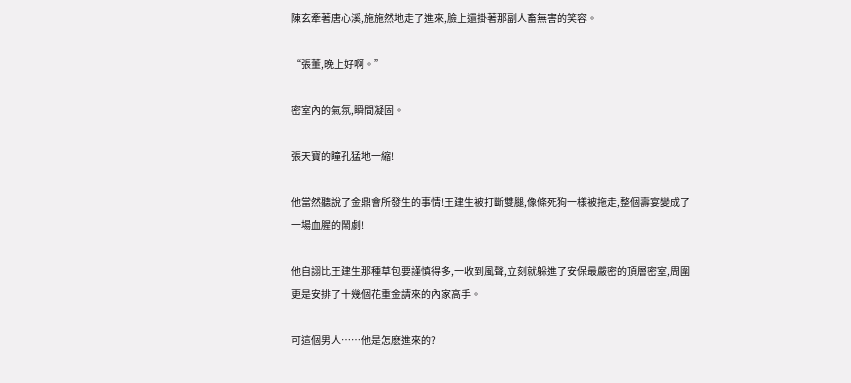陳玄牽著唐心溪,施施然地走了進來,臉上還掛著那副人畜無害的笑容。

“張董,晚上好啊。”

密室內的氣氛,瞬間凝固。

張天寶的瞳孔猛地一縮!

他當然聽說了金鼎會所發生的事情!王建生被打斷雙腿,像條死狗一樣被拖走,整個壽宴變成了一場血腥的鬧劇!

他自詡比王建生那種草包要謹慎得多,一收到風聲,立刻就躲進了安保最嚴密的頂層密室,周圍更是安排了十幾個花重金請來的內家高手。

可這個男人……他是怎麽進來的?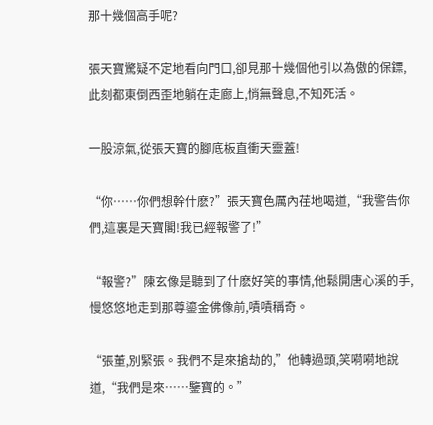那十幾個高手呢?

張天寶驚疑不定地看向門口,卻見那十幾個他引以為傲的保鏢,此刻都東倒西歪地躺在走廊上,悄無聲息,不知死活。

一股涼氣,從張天寶的腳底板直衝天靈蓋!

“你……你們想幹什麽?”張天寶色厲內荏地喝道,“我警告你們,這裏是天寶閣!我已經報警了!”

“報警?”陳玄像是聽到了什麽好笑的事情,他鬆開唐心溪的手,慢悠悠地走到那尊鎏金佛像前,嘖嘖稱奇。

“張董,別緊張。我們不是來搶劫的,”他轉過頭,笑嗬嗬地說道,“我們是來……鑒寶的。”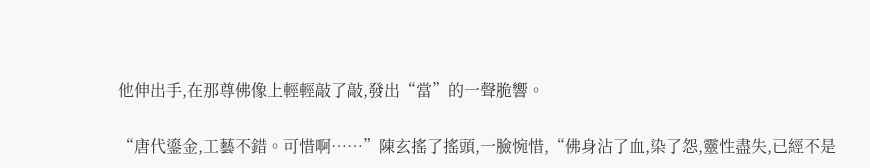他伸出手,在那尊佛像上輕輕敲了敲,發出“當”的一聲脆響。

“唐代鎏金,工藝不錯。可惜啊……”陳玄搖了搖頭,一臉惋惜,“佛身沾了血,染了怨,靈性盡失,已經不是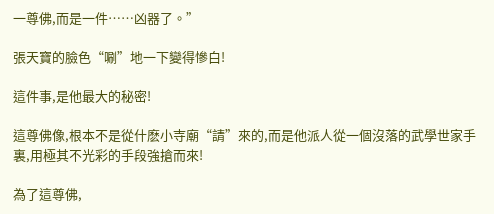一尊佛,而是一件……凶器了。”

張天寶的臉色“唰”地一下變得慘白!

這件事,是他最大的秘密!

這尊佛像,根本不是從什麽小寺廟“請”來的,而是他派人從一個沒落的武學世家手裏,用極其不光彩的手段強搶而來!

為了這尊佛,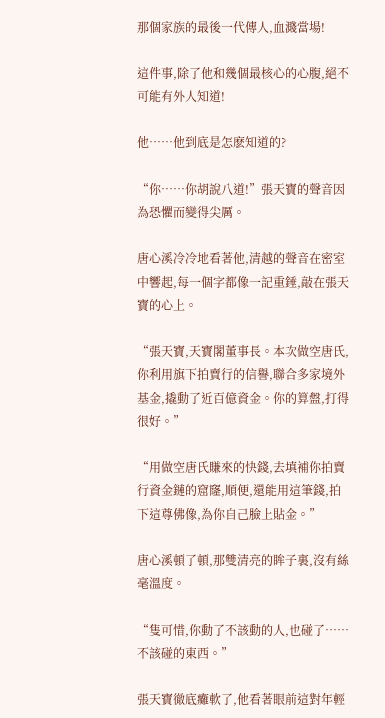那個家族的最後一代傳人,血濺當場!

這件事,除了他和幾個最核心的心腹,絕不可能有外人知道!

他……他到底是怎麽知道的?

“你……你胡說八道!”張天寶的聲音因為恐懼而變得尖厲。

唐心溪冷冷地看著他,清越的聲音在密室中響起,每一個字都像一記重錘,敲在張天寶的心上。

“張天寶,天寶閣董事長。本次做空唐氏,你利用旗下拍賣行的信譽,聯合多家境外基金,撬動了近百億資金。你的算盤,打得很好。”

“用做空唐氏賺來的快錢,去填補你拍賣行資金鏈的窟窿,順便,還能用這筆錢,拍下這尊佛像,為你自己臉上貼金。”

唐心溪頓了頓,那雙清亮的眸子裏,沒有絲毫溫度。

“隻可惜,你動了不該動的人,也碰了……不該碰的東西。”

張天寶徹底癱軟了,他看著眼前這對年輕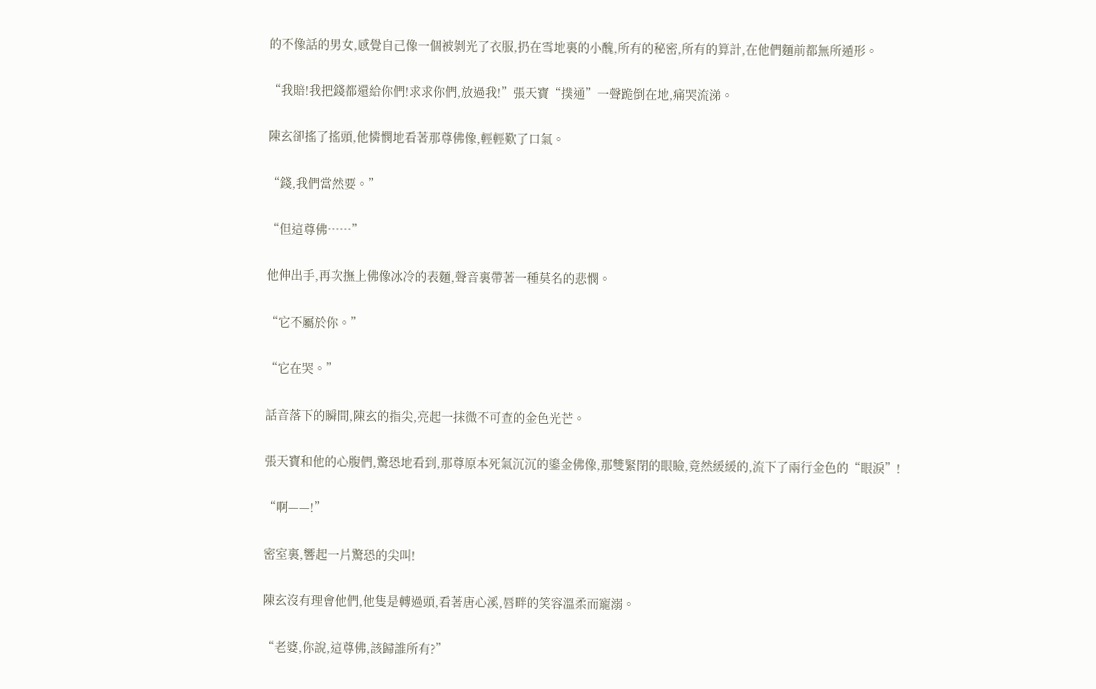的不像話的男女,感覺自己像一個被剝光了衣服,扔在雪地裏的小醜,所有的秘密,所有的算計,在他們麵前都無所遁形。

“我賠!我把錢都還給你們!求求你們,放過我!”張天寶“撲通”一聲跪倒在地,痛哭流涕。

陳玄卻搖了搖頭,他憐憫地看著那尊佛像,輕輕歎了口氣。

“錢,我們當然要。”

“但這尊佛……”

他伸出手,再次撫上佛像冰冷的表麵,聲音裏帶著一種莫名的悲憫。

“它不屬於你。”

“它在哭。”

話音落下的瞬間,陳玄的指尖,亮起一抹微不可查的金色光芒。

張天寶和他的心腹們,驚恐地看到,那尊原本死氣沉沉的鎏金佛像,那雙緊閉的眼瞼,竟然緩緩的,流下了兩行金色的“眼淚”!

“啊——!”

密室裏,響起一片驚恐的尖叫!

陳玄沒有理會他們,他隻是轉過頭,看著唐心溪,唇畔的笑容溫柔而寵溺。

“老婆,你說,這尊佛,該歸誰所有?”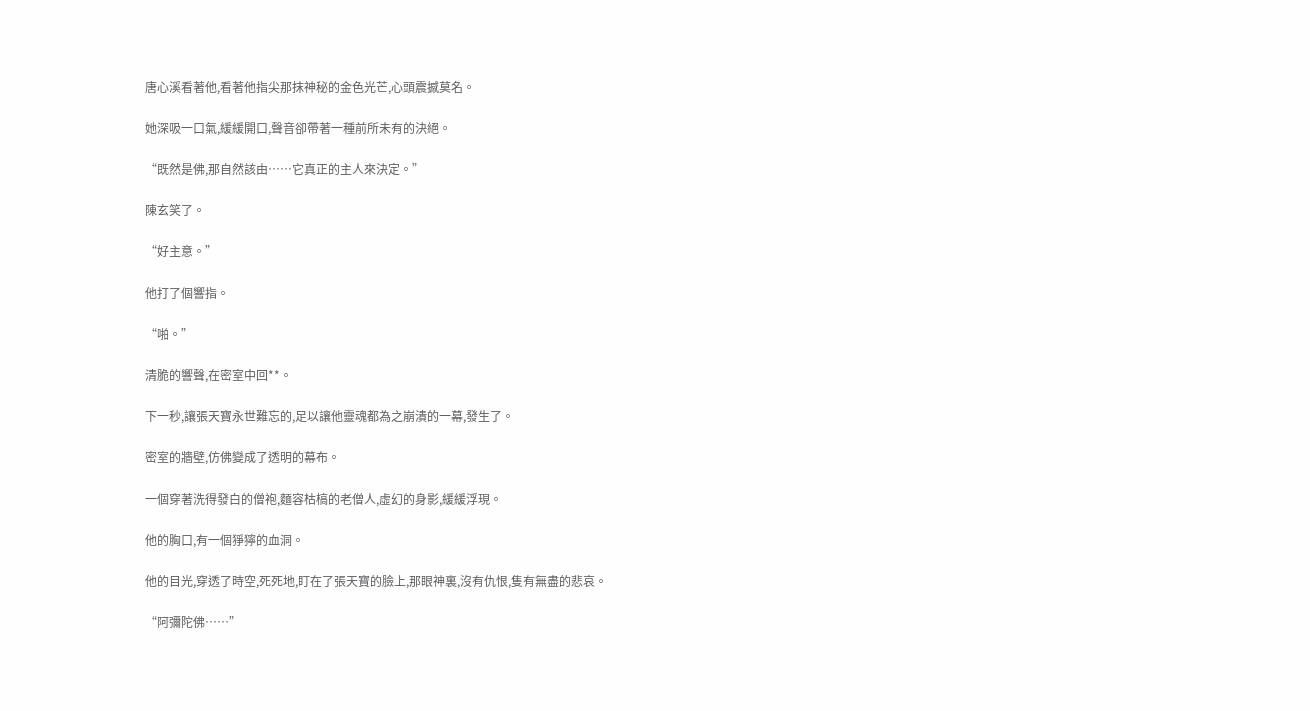唐心溪看著他,看著他指尖那抹神秘的金色光芒,心頭震撼莫名。

她深吸一口氣,緩緩開口,聲音卻帶著一種前所未有的決絕。

“既然是佛,那自然該由……它真正的主人來決定。”

陳玄笑了。

“好主意。”

他打了個響指。

“啪。”

清脆的響聲,在密室中回**。

下一秒,讓張天寶永世難忘的,足以讓他靈魂都為之崩潰的一幕,發生了。

密室的牆壁,仿佛變成了透明的幕布。

一個穿著洗得發白的僧袍,麵容枯槁的老僧人,虛幻的身影,緩緩浮現。

他的胸口,有一個猙獰的血洞。

他的目光,穿透了時空,死死地,盯在了張天寶的臉上,那眼神裏,沒有仇恨,隻有無盡的悲哀。

“阿彌陀佛……”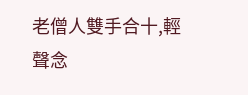老僧人雙手合十,輕聲念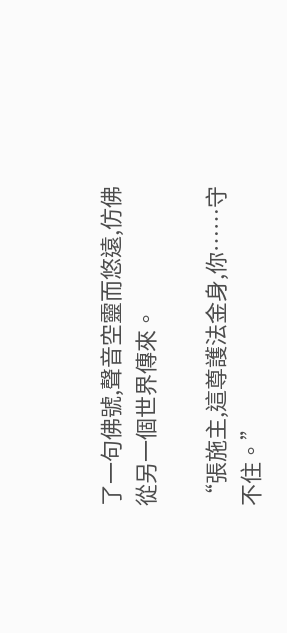了一句佛號,聲音空靈而悠遠,仿佛從另一個世界傳來。

“張施主,這尊護法金身,你……守不住。”